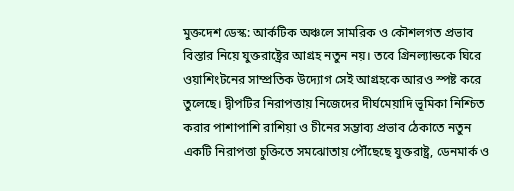মুক্তদেশ ডেস্ক: আর্কটিক অঞ্চলে সামরিক ও কৌশলগত প্রভাব বিস্তার নিয়ে যুক্তরাষ্ট্রের আগ্রহ নতুন নয়। তবে গ্রিনল্যান্ডকে ঘিরে ওয়াশিংটনের সাম্প্রতিক উদ্যোগ সেই আগ্রহকে আরও স্পষ্ট করে তুলেছে। দ্বীপটির নিরাপত্তায় নিজেদের দীর্ঘমেয়াদি ভূমিকা নিশ্চিত করার পাশাপাশি রাশিয়া ও চীনের সম্ভাব্য প্রভাব ঠেকাতে নতুন একটি নিরাপত্তা চুক্তিতে সমঝোতায় পৌঁছেছে যুক্তরাষ্ট্র, ডেনমার্ক ও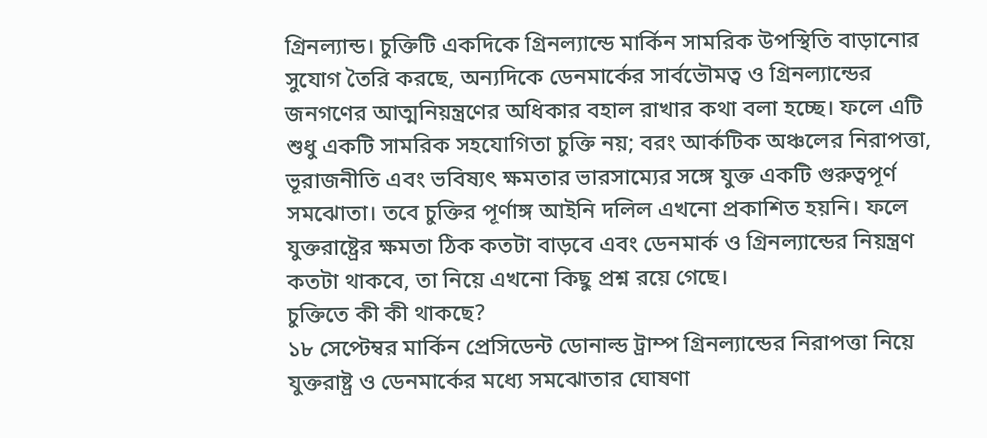গ্রিনল্যান্ড। চুক্তিটি একদিকে গ্রিনল্যান্ডে মার্কিন সামরিক উপস্থিতি বাড়ানোর সুযোগ তৈরি করছে, অন্যদিকে ডেনমার্কের সার্বভৌমত্ব ও গ্রিনল্যান্ডের জনগণের আত্মনিয়ন্ত্রণের অধিকার বহাল রাখার কথা বলা হচ্ছে। ফলে এটি শুধু একটি সামরিক সহযোগিতা চুক্তি নয়; বরং আর্কটিক অঞ্চলের নিরাপত্তা, ভূরাজনীতি এবং ভবিষ্যৎ ক্ষমতার ভারসাম্যের সঙ্গে যুক্ত একটি গুরুত্বপূর্ণ সমঝোতা। তবে চুক্তির পূর্ণাঙ্গ আইনি দলিল এখনো প্রকাশিত হয়নি। ফলে যুক্তরাষ্ট্রের ক্ষমতা ঠিক কতটা বাড়বে এবং ডেনমার্ক ও গ্রিনল্যান্ডের নিয়ন্ত্রণ কতটা থাকবে, তা নিয়ে এখনো কিছু প্রশ্ন রয়ে গেছে।
চুক্তিতে কী কী থাকছে?
১৮ সেপ্টেম্বর মার্কিন প্রেসিডেন্ট ডোনাল্ড ট্রাম্প গ্রিনল্যান্ডের নিরাপত্তা নিয়ে যুক্তরাষ্ট্র ও ডেনমার্কের মধ্যে সমঝোতার ঘোষণা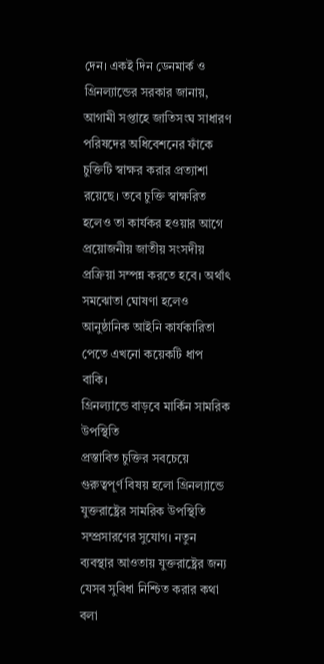দেন। একই দিন ডেনমার্ক ও গ্রিনল্যান্ডের সরকার জানায়, আগামী সপ্তাহে জাতিসংঘ সাধারণ পরিষদের অধিবেশনের ফাঁকে চুক্তিটি স্বাক্ষর করার প্রত্যাশা রয়েছে। তবে চুক্তি স্বাক্ষরিত হলেও তা কার্যকর হওয়ার আগে প্রয়োজনীয় জাতীয় সংসদীয় প্রক্রিয়া সম্পন্ন করতে হবে। অর্থাৎ সমঝোতা ঘোষণা হলেও আনুষ্ঠানিক আইনি কার্যকারিতা পেতে এখনো কয়েকটি ধাপ বাকি।
গ্রিনল্যান্ডে বাড়বে মার্কিন সামরিক উপস্থিতি
প্রস্তাবিত চুক্তির সবচেয়ে গুরুত্বপূর্ণ বিষয় হলো গ্রিনল্যান্ডে যুক্তরাষ্ট্রের সামরিক উপস্থিতি সম্প্রসারণের সুযোগ। নতুন ব্যবস্থার আওতায় যুক্তরাষ্ট্রের জন্য যেসব সুবিধা নিশ্চিত করার কথা বলা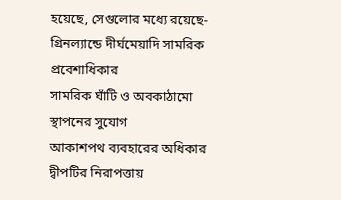হয়েছে, সেগুলোর মধ্যে রয়েছে-
গ্রিনল্যান্ডে দীর্ঘমেয়াদি সামরিক প্রবেশাধিকার
সামরিক ঘাঁটি ও অবকাঠামো স্থাপনের সুযোগ
আকাশপথ ব্যবহারের অধিকার
দ্বীপটির নিরাপত্তায়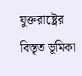যুক্তরাষ্ট্রের বিস্তৃত ভূমিকা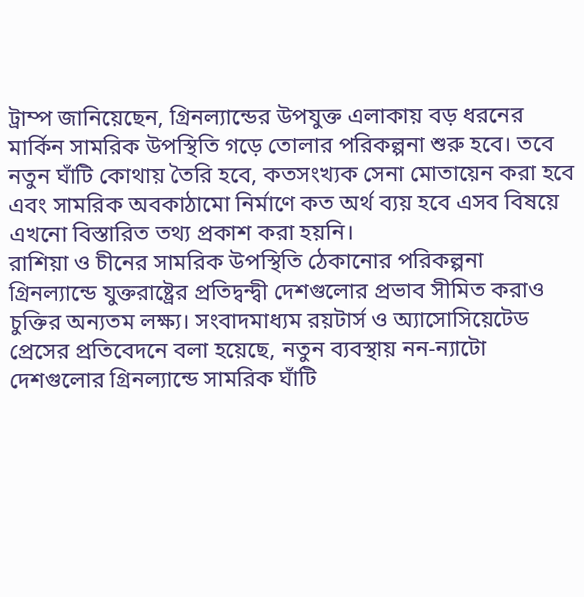ট্রাম্প জানিয়েছেন, গ্রিনল্যান্ডের উপযুক্ত এলাকায় বড় ধরনের মার্কিন সামরিক উপস্থিতি গড়ে তোলার পরিকল্পনা শুরু হবে। তবে নতুন ঘাঁটি কোথায় তৈরি হবে, কতসংখ্যক সেনা মোতায়েন করা হবে এবং সামরিক অবকাঠামো নির্মাণে কত অর্থ ব্যয় হবে এসব বিষয়ে এখনো বিস্তারিত তথ্য প্রকাশ করা হয়নি।
রাশিয়া ও চীনের সামরিক উপস্থিতি ঠেকানোর পরিকল্পনা
গ্রিনল্যান্ডে যুক্তরাষ্ট্রের প্রতিদ্বন্দ্বী দেশগুলোর প্রভাব সীমিত করাও চুক্তির অন্যতম লক্ষ্য। সংবাদমাধ্যম রয়টার্স ও অ্যাসোসিয়েটেড প্রেসের প্রতিবেদনে বলা হয়েছে, নতুন ব্যবস্থায় নন-ন্যাটো দেশগুলোর গ্রিনল্যান্ডে সামরিক ঘাঁটি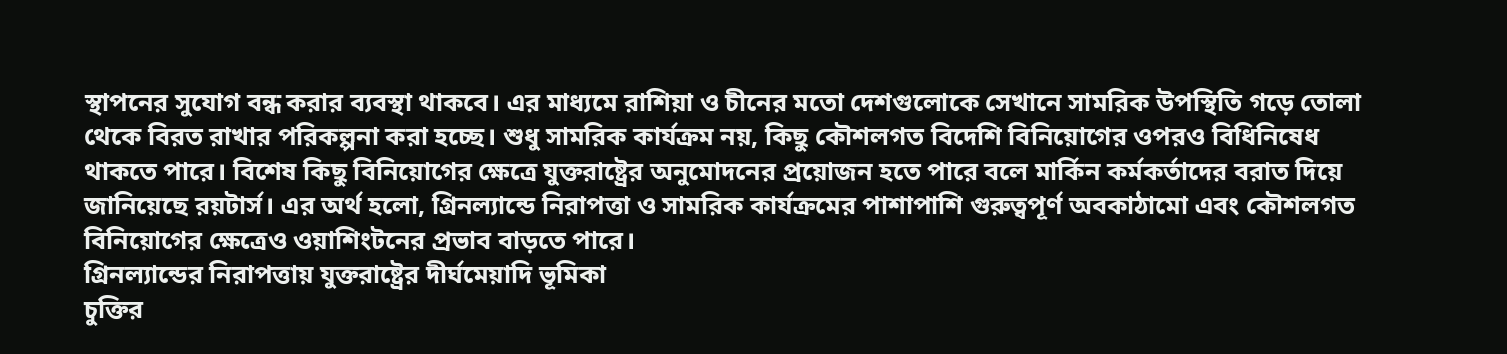স্থাপনের সুযোগ বন্ধ করার ব্যবস্থা থাকবে। এর মাধ্যমে রাশিয়া ও চীনের মতো দেশগুলোকে সেখানে সামরিক উপস্থিতি গড়ে তোলা থেকে বিরত রাখার পরিকল্পনা করা হচ্ছে। শুধু সামরিক কার্যক্রম নয়, কিছু কৌশলগত বিদেশি বিনিয়োগের ওপরও বিধিনিষেধ থাকতে পারে। বিশেষ কিছু বিনিয়োগের ক্ষেত্রে যুক্তরাষ্ট্রের অনুমোদনের প্রয়োজন হতে পারে বলে মার্কিন কর্মকর্তাদের বরাত দিয়ে জানিয়েছে রয়টার্স। এর অর্থ হলো, গ্রিনল্যান্ডে নিরাপত্তা ও সামরিক কার্যক্রমের পাশাপাশি গুরুত্বপূর্ণ অবকাঠামো এবং কৌশলগত বিনিয়োগের ক্ষেত্রেও ওয়াশিংটনের প্রভাব বাড়তে পারে।
গ্রিনল্যান্ডের নিরাপত্তায় যুক্তরাষ্ট্রের দীর্ঘমেয়াদি ভূমিকা
চুক্তির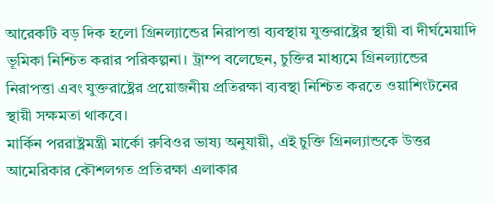আরেকটি বড় দিক হলো গ্রিনল্যান্ডের নিরাপত্তা ব্যবস্থায় যুক্তরাষ্ট্রের স্থায়ী বা দীর্ঘমেয়াদি ভূমিকা নিশ্চিত করার পরিকল্পনা। ট্রাম্প বলেছেন, চুক্তির মাধ্যমে গ্রিনল্যান্ডের নিরাপত্তা এবং যুক্তরাষ্ট্রের প্রয়োজনীয় প্রতিরক্ষা ব্যবস্থা নিশ্চিত করতে ওয়াশিংটনের স্থায়ী সক্ষমতা থাকবে।
মার্কিন পররাষ্ট্রমন্ত্রী মার্কো রুবিওর ভাষ্য অনুযায়ী, এই চুক্তি গ্রিনল্যান্ডকে উত্তর আমেরিকার কৌশলগত প্রতিরক্ষা এলাকার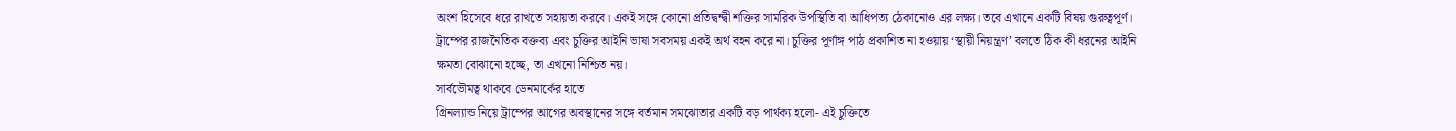অংশ হিসেবে ধরে রাখতে সহায়তা করবে। একই সঙ্গে কোনো প্রতিদ্বন্দ্বী শক্তির সামরিক উপস্থিতি বা আধিপত্য ঠেকানোও এর লক্ষ্য। তবে এখানে একটি বিষয় গুরুত্বপূর্ণ। ট্রাম্পের রাজনৈতিক বক্তব্য এবং চুক্তির আইনি ভাষা সবসময় একই অর্থ বহন করে না। চুক্তির পূর্ণাঙ্গ পাঠ প্রকাশিত না হওয়ায় ‘স্থায়ী নিয়ন্ত্রণ’ বলতে ঠিক কী ধরনের আইনি ক্ষমতা বোঝানো হচ্ছে, তা এখনো নিশ্চিত নয়।
সার্বভৌমত্ব থাকবে ডেনমার্কের হাতে
গ্রিনল্যান্ড নিয়ে ট্রাম্পের আগের অবস্থানের সঙ্গে বর্তমান সমঝোতার একটি বড় পার্থক্য হলো- এই চুক্তিতে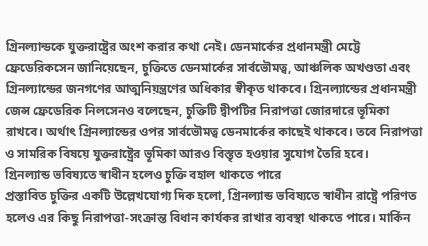গ্রিনল্যান্ডকে যুক্তরাষ্ট্রের অংশ করার কথা নেই। ডেনমার্কের প্রধানমন্ত্রী মেট্টে ফ্রেডেরিকসেন জানিয়েছেন, চুক্তিতে ডেনমার্কের সার্বভৌমত্ব, আঞ্চলিক অখণ্ডতা এবং গ্রিনল্যান্ডের জনগণের আত্মনিয়ন্ত্রণের অধিকার স্বীকৃত থাকবে। গ্রিনল্যান্ডের প্রধানমন্ত্রী জেন্স ফ্রেডেরিক নিলসেনও বলেছেন, চুক্তিটি দ্বীপটির নিরাপত্তা জোরদারে ভূমিকা রাখবে। অর্থাৎ গ্রিনল্যান্ডের ওপর সার্বভৌমত্ব ডেনমার্কের কাছেই থাকবে। তবে নিরাপত্তা ও সামরিক বিষয়ে যুক্তরাষ্ট্রের ভূমিকা আরও বিস্তৃত হওয়ার সুযোগ তৈরি হবে।
গ্রিনল্যান্ড ভবিষ্যতে স্বাধীন হলেও চুক্তি বহাল থাকতে পারে
প্রস্তাবিত চুক্তির একটি উল্লেখযোগ্য দিক হলো, গ্রিনল্যান্ড ভবিষ্যতে স্বাধীন রাষ্ট্রে পরিণত হলেও এর কিছু নিরাপত্তা-সংক্রান্ত বিধান কার্যকর রাখার ব্যবস্থা থাকতে পারে। মার্কিন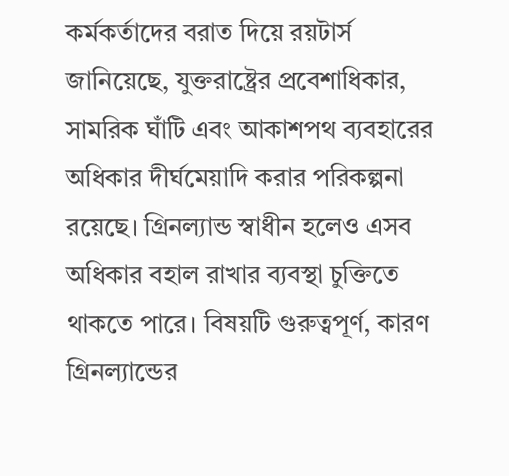কর্মকর্তাদের বরাত দিয়ে রয়টার্স জানিয়েছে, যুক্তরাষ্ট্রের প্রবেশাধিকার, সামরিক ঘাঁটি এবং আকাশপথ ব্যবহারের অধিকার দীর্ঘমেয়াদি করার পরিকল্পনা রয়েছে। গ্রিনল্যান্ড স্বাধীন হলেও এসব অধিকার বহাল রাখার ব্যবস্থা চুক্তিতে থাকতে পারে। বিষয়টি গুরুত্বপূর্ণ, কারণ গ্রিনল্যান্ডের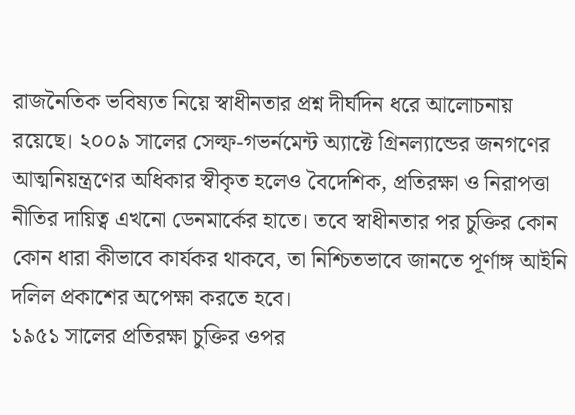রাজনৈতিক ভবিষ্যত নিয়ে স্বাধীনতার প্রশ্ন দীর্ঘদিন ধরে আলোচনায় রয়েছে। ২০০৯ সালের সেল্ফ-গভর্নমেন্ট অ্যাক্টে গ্রিনল্যান্ডের জনগণের আত্মনিয়ন্ত্রণের অধিকার স্বীকৃত হলেও বৈদেশিক, প্রতিরক্ষা ও নিরাপত্তা নীতির দায়িত্ব এখনো ডেনমার্কের হাতে। তবে স্বাধীনতার পর চুক্তির কোন কোন ধারা কীভাবে কার্যকর থাকবে, তা নিশ্চিতভাবে জানতে পূর্ণাঙ্গ আইনি দলিল প্রকাশের অপেক্ষা করতে হবে।
১৯৫১ সালের প্রতিরক্ষা চুক্তির ওপর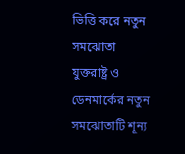ভিত্তি করে নতুন সমঝোতা
যুক্তরাষ্ট্র ও ডেনমার্কের নতুন সমঝোতাটি শূন্য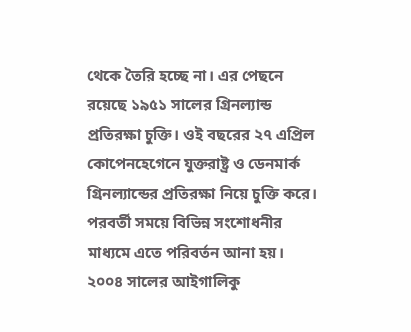থেকে তৈরি হচ্ছে না। এর পেছনে রয়েছে ১৯৫১ সালের গ্রিনল্যান্ড প্রতিরক্ষা চুক্তি। ওই বছরের ২৭ এপ্রিল কোপেনহেগেনে যুক্তরাষ্ট্র ও ডেনমার্ক গ্রিনল্যান্ডের প্রতিরক্ষা নিয়ে চুক্তি করে। পরবর্তী সময়ে বিভিন্ন সংশোধনীর মাধ্যমে এতে পরিবর্তন আনা হয়। ২০০৪ সালের আইগালিকু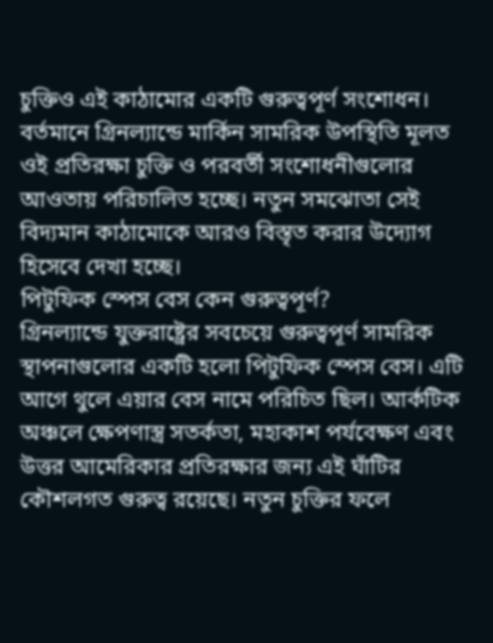চুক্তিও এই কাঠামোর একটি গুরুত্বপূর্ণ সংশোধন। বর্তমানে গ্রিনল্যান্ডে মার্কিন সামরিক উপস্থিতি মূলত ওই প্রতিরক্ষা চুক্তি ও পরবর্তী সংশোধনীগুলোর আওতায় পরিচালিত হচ্ছে। নতুন সমঝোতা সেই বিদ্যমান কাঠামোকে আরও বিস্তৃত করার উদ্যোগ হিসেবে দেখা হচ্ছে।
পিটুফিক স্পেস বেস কেন গুরুত্বপূর্ণ?
গ্রিনল্যান্ডে যুক্তরাষ্ট্রের সবচেয়ে গুরুত্বপূর্ণ সামরিক স্থাপনাগুলোর একটি হলো পিটুফিক স্পেস বেস। এটি আগে থুলে এয়ার বেস নামে পরিচিত ছিল। আর্কটিক অঞ্চলে ক্ষেপণাস্ত্র সতর্কতা, মহাকাশ পর্যবেক্ষণ এবং উত্তর আমেরিকার প্রতিরক্ষার জন্য এই ঘাঁটির কৌশলগত গুরুত্ব রয়েছে। নতুন চুক্তির ফলে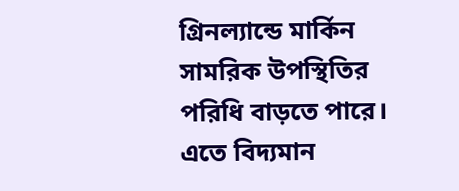গ্রিনল্যান্ডে মার্কিন সামরিক উপস্থিতির পরিধি বাড়তে পারে। এতে বিদ্যমান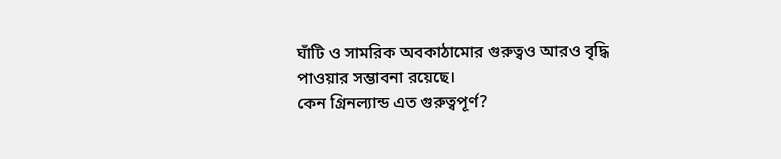ঘাঁটি ও সামরিক অবকাঠামোর গুরুত্বও আরও বৃদ্ধি পাওয়ার সম্ভাবনা রয়েছে।
কেন গ্রিনল্যান্ড এত গুরুত্বপূর্ণ?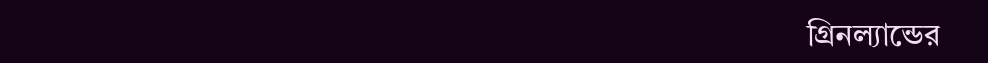গ্রিনল্যান্ডের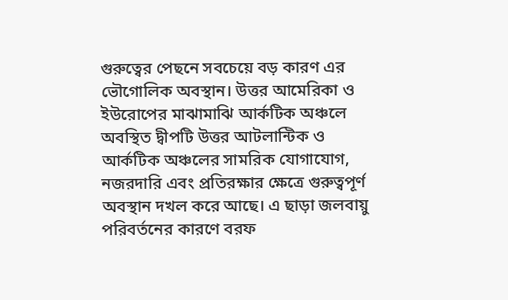গুরুত্বের পেছনে সবচেয়ে বড় কারণ এর ভৌগোলিক অবস্থান। উত্তর আমেরিকা ও ইউরোপের মাঝামাঝি আর্কটিক অঞ্চলে অবস্থিত দ্বীপটি উত্তর আটলান্টিক ও আর্কটিক অঞ্চলের সামরিক যোগাযোগ, নজরদারি এবং প্রতিরক্ষার ক্ষেত্রে গুরুত্বপূর্ণ অবস্থান দখল করে আছে। এ ছাড়া জলবায়ু পরিবর্তনের কারণে বরফ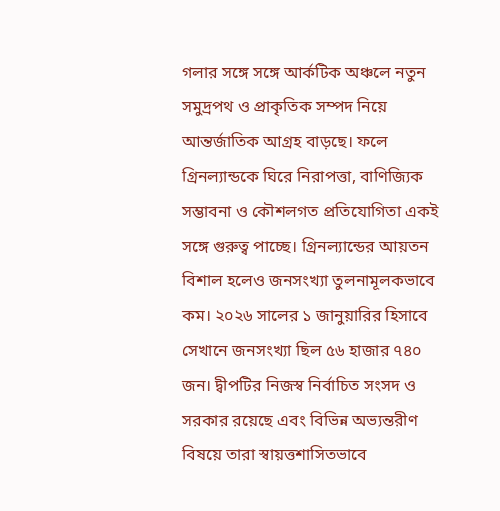গলার সঙ্গে সঙ্গে আর্কটিক অঞ্চলে নতুন সমুদ্রপথ ও প্রাকৃতিক সম্পদ নিয়ে আন্তর্জাতিক আগ্রহ বাড়ছে। ফলে গ্রিনল্যান্ডকে ঘিরে নিরাপত্তা, বাণিজ্যিক সম্ভাবনা ও কৌশলগত প্রতিযোগিতা একই সঙ্গে গুরুত্ব পাচ্ছে। গ্রিনল্যান্ডের আয়তন বিশাল হলেও জনসংখ্যা তুলনামূলকভাবে কম। ২০২৬ সালের ১ জানুয়ারির হিসাবে সেখানে জনসংখ্যা ছিল ৫৬ হাজার ৭৪০ জন। দ্বীপটির নিজস্ব নির্বাচিত সংসদ ও সরকার রয়েছে এবং বিভিন্ন অভ্যন্তরীণ বিষয়ে তারা স্বায়ত্তশাসিতভাবে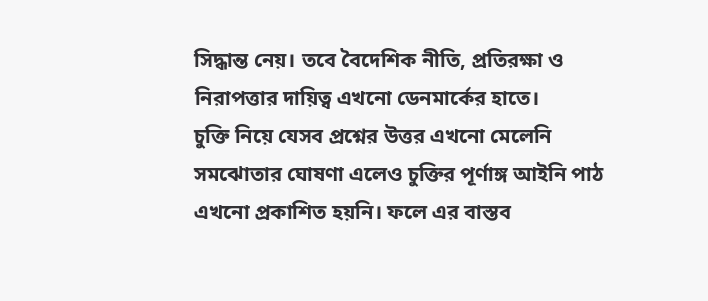সিদ্ধান্ত নেয়। তবে বৈদেশিক নীতি, প্রতিরক্ষা ও নিরাপত্তার দায়িত্ব এখনো ডেনমার্কের হাতে।
চুক্তি নিয়ে যেসব প্রশ্নের উত্তর এখনো মেলেনি
সমঝোতার ঘোষণা এলেও চুক্তির পূর্ণাঙ্গ আইনি পাঠ এখনো প্রকাশিত হয়নি। ফলে এর বাস্তব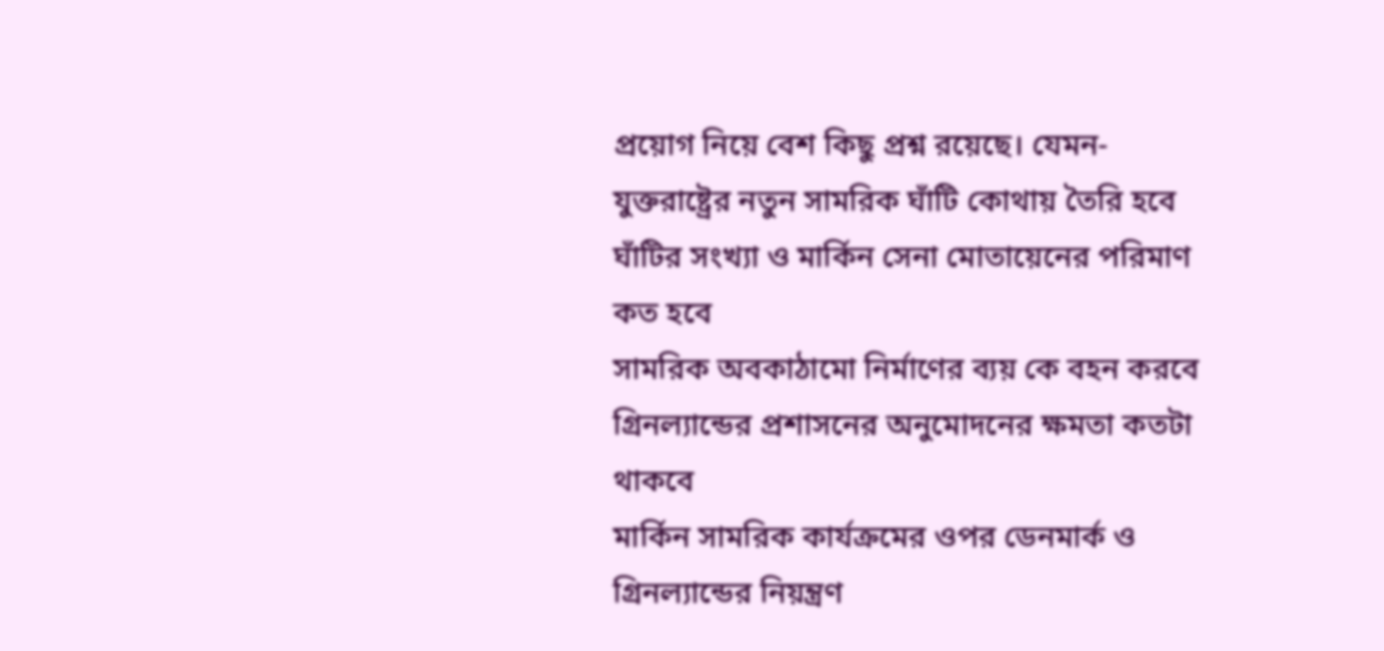প্রয়োগ নিয়ে বেশ কিছু প্রশ্ন রয়েছে। যেমন-
যুক্তরাষ্ট্রের নতুন সামরিক ঘাঁটি কোথায় তৈরি হবে
ঘাঁটির সংখ্যা ও মার্কিন সেনা মোতায়েনের পরিমাণ কত হবে
সামরিক অবকাঠামো নির্মাণের ব্যয় কে বহন করবে
গ্রিনল্যান্ডের প্রশাসনের অনুমোদনের ক্ষমতা কতটা থাকবে
মার্কিন সামরিক কার্যক্রমের ওপর ডেনমার্ক ও গ্রিনল্যান্ডের নিয়ন্ত্রণ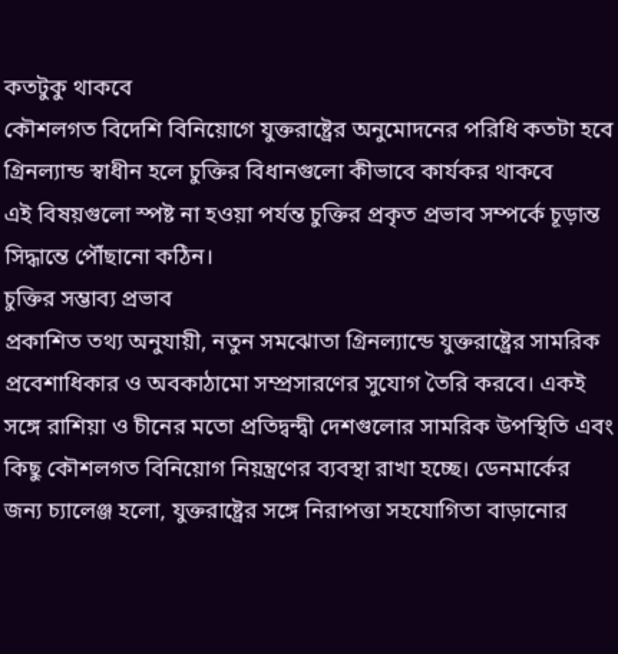কতটুকু থাকবে
কৌশলগত বিদেশি বিনিয়োগে যুক্তরাষ্ট্রের অনুমোদনের পরিধি কতটা হবে
গ্রিনল্যান্ড স্বাধীন হলে চুক্তির বিধানগুলো কীভাবে কার্যকর থাকবে
এই বিষয়গুলো স্পষ্ট না হওয়া পর্যন্ত চুক্তির প্রকৃত প্রভাব সম্পর্কে চূড়ান্ত সিদ্ধান্তে পৌঁছানো কঠিন।
চুক্তির সম্ভাব্য প্রভাব
প্রকাশিত তথ্য অনুযায়ী, নতুন সমঝোতা গ্রিনল্যান্ডে যুক্তরাষ্ট্রের সামরিক প্রবেশাধিকার ও অবকাঠামো সম্প্রসারণের সুযোগ তৈরি করবে। একই সঙ্গে রাশিয়া ও চীনের মতো প্রতিদ্বন্দ্বী দেশগুলোর সামরিক উপস্থিতি এবং কিছু কৌশলগত বিনিয়োগ নিয়ন্ত্রণের ব্যবস্থা রাখা হচ্ছে। ডেনমার্কের জন্য চ্যালেঞ্জ হলো, যুক্তরাষ্ট্রের সঙ্গে নিরাপত্তা সহযোগিতা বাড়ানোর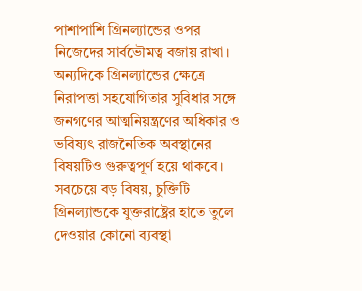পাশাপাশি গ্রিনল্যান্ডের ওপর নিজেদের সার্বভৌমত্ব বজায় রাখা। অন্যদিকে গ্রিনল্যান্ডের ক্ষেত্রে নিরাপত্তা সহযোগিতার সুবিধার সঙ্গে জনগণের আত্মনিয়ন্ত্রণের অধিকার ও ভবিষ্যৎ রাজনৈতিক অবস্থানের বিষয়টিও গুরুত্বপূর্ণ হয়ে থাকবে। সবচেয়ে বড় বিষয়, চুক্তিটি গ্রিনল্যান্ডকে যুক্তরাষ্ট্রের হাতে তুলে দেওয়ার কোনো ব্যবস্থা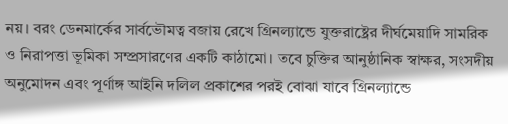নয়। বরং ডেনমার্কের সার্বভৌমত্ব বজায় রেখে গ্রিনল্যান্ডে যুক্তরাষ্ট্রের দীর্ঘমেয়াদি সামরিক ও নিরাপত্তা ভূমিকা সম্প্রসারণের একটি কাঠামো। তবে চুক্তির আনুষ্ঠানিক স্বাক্ষর, সংসদীয় অনুমোদন এবং পূর্ণাঙ্গ আইনি দলিল প্রকাশের পরই বোঝা যাবে গ্রিনল্যান্ডে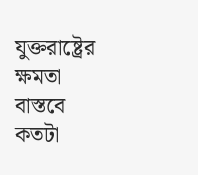যুক্তরাষ্ট্রের ক্ষমতা বাস্তবে কতটা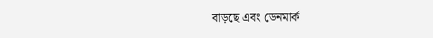বাড়ছে এবং ডেনমার্ক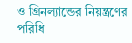ও গ্রিনল্যান্ডের নিয়ন্ত্রণের পরিধি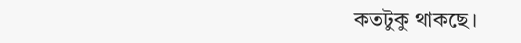কতটুকু থাকছে।